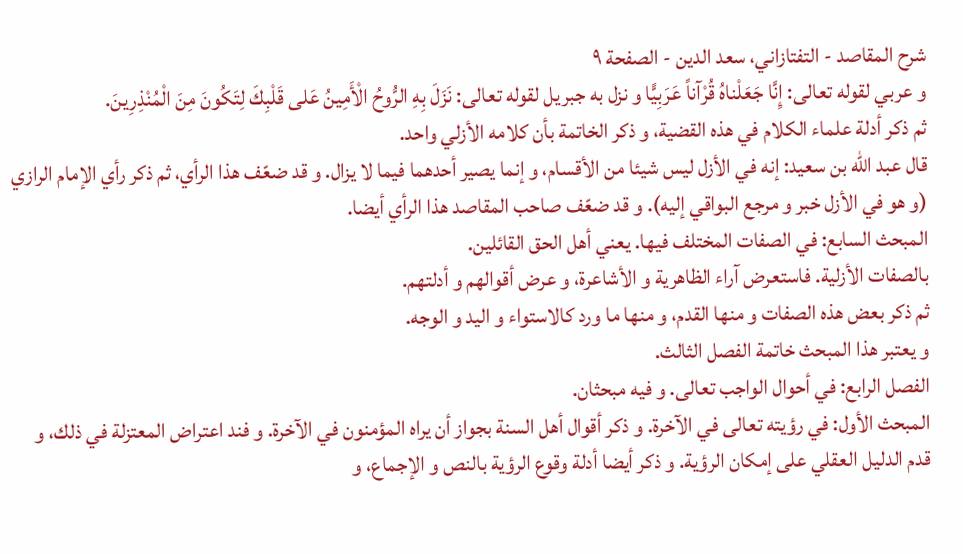شرح المقاصد - التفتازاني، سعد الدين - الصفحة ٩
و عربي لقوله تعالى: إِنَّا جَعَلْناهُ قُرْآناً عَرَبِيًّا و نزل به جبريل لقوله تعالى: نَزَلَ بِهِ الرُّوحُ الْأَمِينُ عَلى قَلْبِكَ لِتَكُونَ مِنَ الْمُنْذِرِينَ.
ثم ذكر أدلة علماء الكلام في هذه القضية، و ذكر الخاتمة بأن كلامه الأزلي واحد.
قال عبد اللّه بن سعيد: إنه في الأزل ليس شيئا من الأقسام، و إنما يصير أحدهما فيما لا يزال. و قد ضعّف هذا الرأي، ثم ذكر رأي الإمام الرازي (و هو في الأزل خبر و مرجع البواقي إليه). و قد ضعّف صاحب المقاصد هذا الرأي أيضا.
المبحث السابع: في الصفات المختلف فيها. يعني أهل الحق القائلين.
بالصفات الأزلية. فاستعرض آراء الظاهرية و الأشاعرة، و عرض أقوالهم و أدلتهم.
ثم ذكر بعض هذه الصفات و منها القدم، و منها ما ورد كالاستواء و اليد و الوجه.
و يعتبر هذا المبحث خاتمة الفصل الثالث.
الفصل الرابع: في أحوال الواجب تعالى. و فيه مبحثان.
المبحث الأول: في رؤيته تعالى في الآخرة. و ذكر أقوال أهل السنة بجواز أن يراه المؤمنون في الآخرة. و فند اعتراض المعتزلة في ذلك، و قدم الدليل العقلي على إمكان الرؤية. و ذكر أيضا أدلة وقوع الرؤية بالنص و الإجماع، و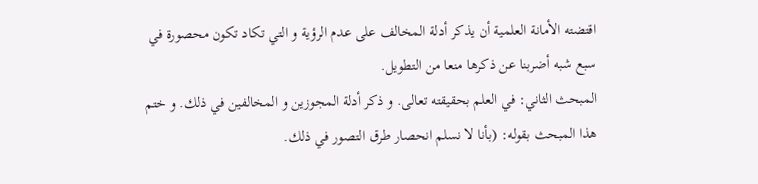اقتضته الأمانة العلمية أن يذكر أدلة المخالف على عدم الرؤية و التي تكاد تكون محصورة في سبع شبه أضربنا عن ذكرها منعا من التطويل.
المبحث الثاني: في العلم بحقيقته تعالى. و ذكر أدلة المجوزين و المخالفين في ذلك. و ختم هذا المبحث بقوله: (بأنا لا نسلم انحصار طرق التصور في ذلك.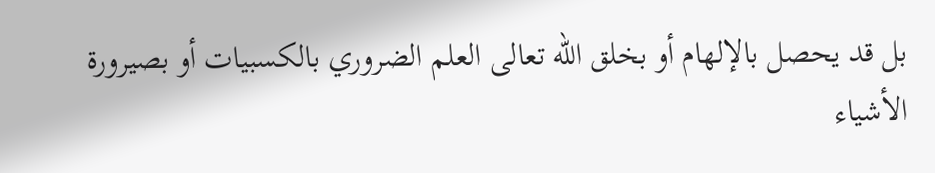بل قد يحصل بالإلهام أو بخلق اللّه تعالى العلم الضروري بالكسبيات أو بصيرورة الأشياء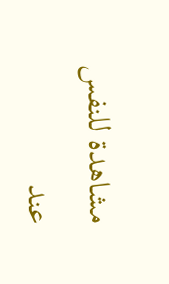مشاهدة للنفس عند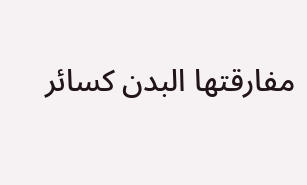مفارقتها البدن كسائر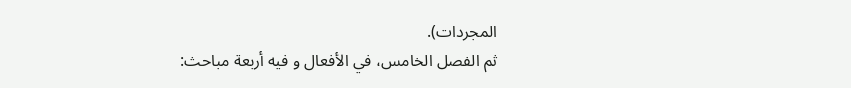المجردات).
ثم الفصل الخامس، في الأفعال و فيه أربعة مباحث: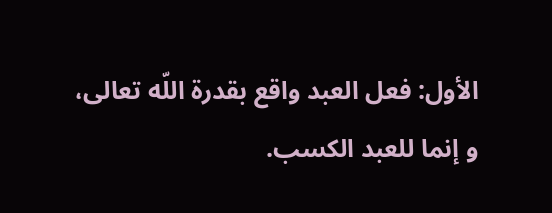الأول: فعل العبد واقع بقدرة اللّه تعالى، و إنما للعبد الكسب.